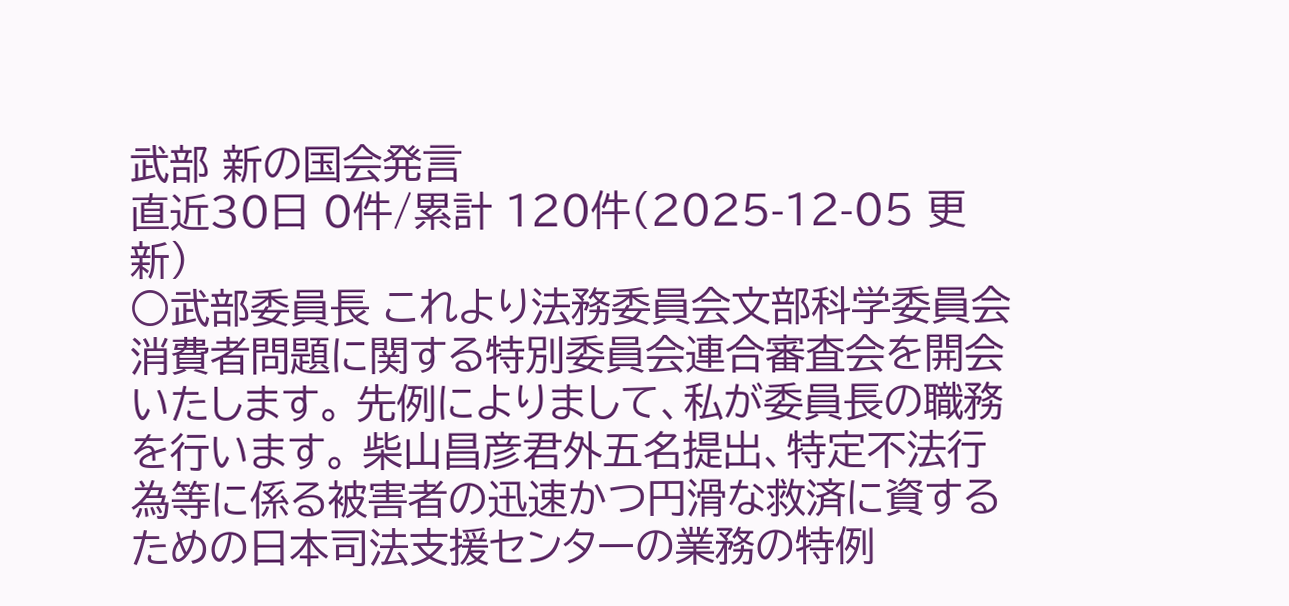武部 新の国会発言
直近30日 0件/累計 120件(2025-12-05 更新)
○武部委員長 これより法務委員会文部科学委員会消費者問題に関する特別委員会連合審査会を開会いたします。 先例によりまして、私が委員長の職務を行います。 柴山昌彦君外五名提出、特定不法行為等に係る被害者の迅速かつ円滑な救済に資するための日本司法支援センターの業務の特例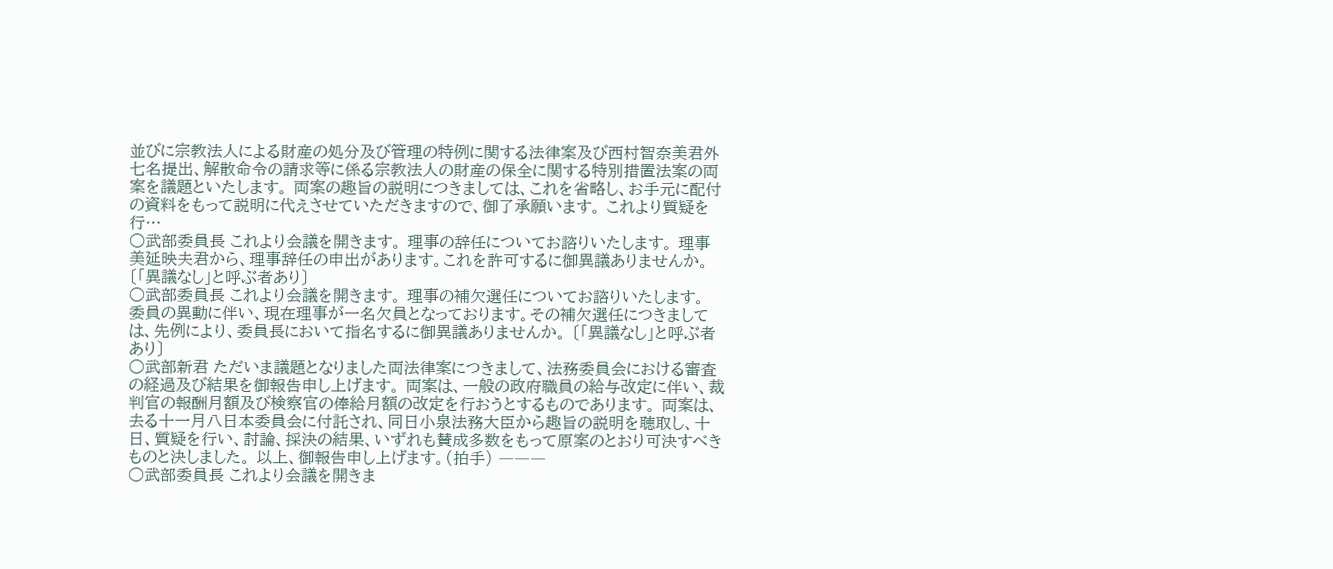並びに宗教法人による財産の処分及び管理の特例に関する法律案及び西村智奈美君外七名提出、解散命令の請求等に係る宗教法人の財産の保全に関する特別措置法案の両案を議題といたします。 両案の趣旨の説明につきましては、これを省略し、お手元に配付の資料をもって説明に代えさせていただきますので、御了承願います。 これより質疑を行…
○武部委員長 これより会議を開きます。 理事の辞任についてお諮りいたします。 理事美延映夫君から、理事辞任の申出があります。これを許可するに御異議ありませんか。 〔「異議なし」と呼ぶ者あり〕
○武部委員長 これより会議を開きます。 理事の補欠選任についてお諮りいたします。 委員の異動に伴い、現在理事が一名欠員となっております。その補欠選任につきましては、先例により、委員長において指名するに御異議ありませんか。 〔「異議なし」と呼ぶ者あり〕
○武部新君 ただいま議題となりました両法律案につきまして、法務委員会における審査の経過及び結果を御報告申し上げます。 両案は、一般の政府職員の給与改定に伴い、裁判官の報酬月額及び検察官の俸給月額の改定を行おうとするものであります。 両案は、去る十一月八日本委員会に付託され、同日小泉法務大臣から趣旨の説明を聴取し、十日、質疑を行い、討論、採決の結果、いずれも賛成多数をもって原案のとおり可決すべきものと決しました。 以上、御報告申し上げます。(拍手) ―――
○武部委員長 これより会議を開きま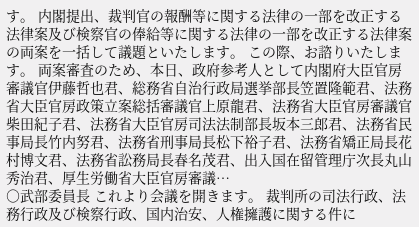す。 内閣提出、裁判官の報酬等に関する法律の一部を改正する法律案及び検察官の俸給等に関する法律の一部を改正する法律案の両案を一括して議題といたします。 この際、お諮りいたします。 両案審査のため、本日、政府参考人として内閣府大臣官房審議官伊藤哲也君、総務省自治行政局選挙部長笠置隆範君、法務省大臣官房政策立案総括審議官上原龍君、法務省大臣官房審議官柴田紀子君、法務省大臣官房司法法制部長坂本三郎君、法務省民事局長竹内努君、法務省刑事局長松下裕子君、法務省矯正局長花村博文君、法務省訟務局長春名茂君、出入国在留管理庁次長丸山秀治君、厚生労働省大臣官房審議…
○武部委員長 これより会議を開きます。 裁判所の司法行政、法務行政及び検察行政、国内治安、人権擁護に関する件に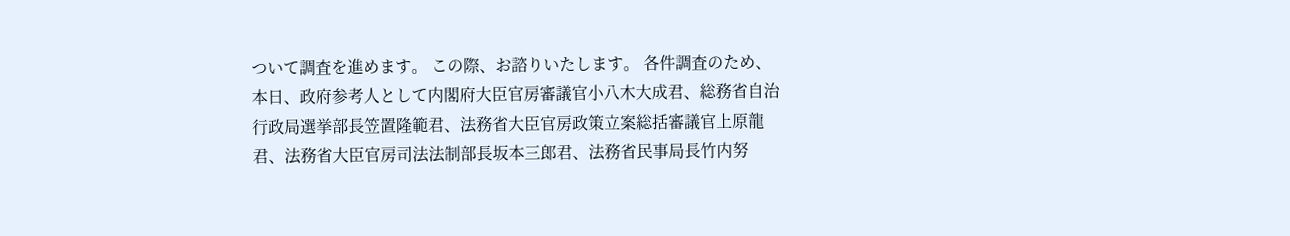ついて調査を進めます。 この際、お諮りいたします。 各件調査のため、本日、政府参考人として内閣府大臣官房審議官小八木大成君、総務省自治行政局選挙部長笠置隆範君、法務省大臣官房政策立案総括審議官上原龍君、法務省大臣官房司法法制部長坂本三郎君、法務省民事局長竹内努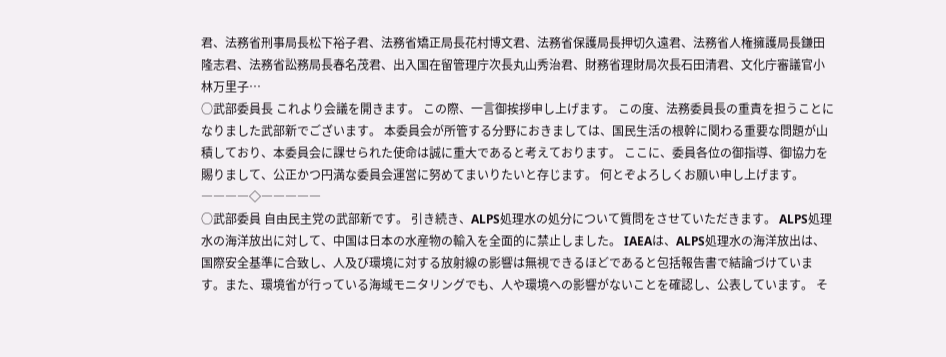君、法務省刑事局長松下裕子君、法務省矯正局長花村博文君、法務省保護局長押切久遠君、法務省人権擁護局長鎌田隆志君、法務省訟務局長春名茂君、出入国在留管理庁次長丸山秀治君、財務省理財局次長石田清君、文化庁審議官小林万里子…
○武部委員長 これより会議を開きます。 この際、一言御挨拶申し上げます。 この度、法務委員長の重責を担うことになりました武部新でございます。 本委員会が所管する分野におきましては、国民生活の根幹に関わる重要な問題が山積しており、本委員会に課せられた使命は誠に重大であると考えております。 ここに、委員各位の御指導、御協力を賜りまして、公正かつ円満な委員会運営に努めてまいりたいと存じます。 何とぞよろしくお願い申し上げます。 ――――◇―――――
○武部委員 自由民主党の武部新です。 引き続き、ALPS処理水の処分について質問をさせていただきます。 ALPS処理水の海洋放出に対して、中国は日本の水産物の輸入を全面的に禁止しました。 IAEAは、ALPS処理水の海洋放出は、国際安全基準に合致し、人及び環境に対する放射線の影響は無視できるほどであると包括報告書で結論づけています。また、環境省が行っている海域モニタリングでも、人や環境への影響がないことを確認し、公表しています。 そ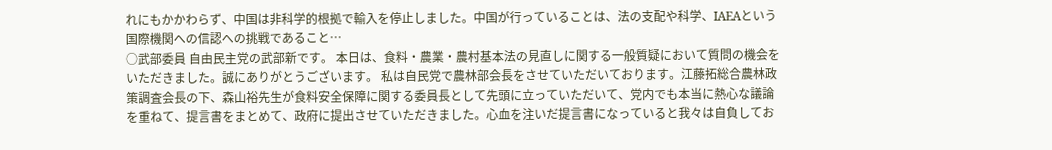れにもかかわらず、中国は非科学的根拠で輸入を停止しました。中国が行っていることは、法の支配や科学、IAEAという国際機関への信認への挑戦であること…
○武部委員 自由民主党の武部新です。 本日は、食料・農業・農村基本法の見直しに関する一般質疑において質問の機会をいただきました。誠にありがとうございます。 私は自民党で農林部会長をさせていただいております。江藤拓総合農林政策調査会長の下、森山裕先生が食料安全保障に関する委員長として先頭に立っていただいて、党内でも本当に熱心な議論を重ねて、提言書をまとめて、政府に提出させていただきました。心血を注いだ提言書になっていると我々は自負してお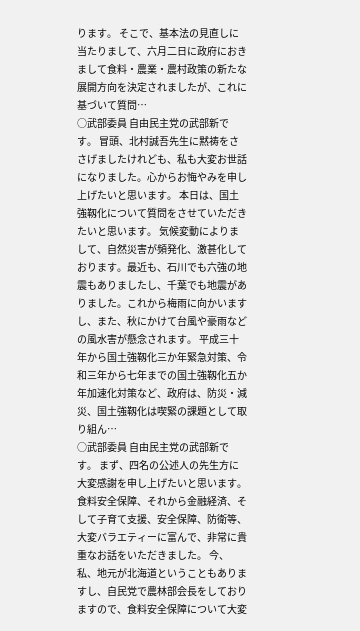ります。 そこで、基本法の見直しに当たりまして、六月二日に政府におきまして食料・農業・農村政策の新たな展開方向を決定されましたが、これに基づいて質問…
○武部委員 自由民主党の武部新です。 冒頭、北村誠吾先生に黙祷をささげましたけれども、私も大変お世話になりました。心からお悔やみを申し上げたいと思います。 本日は、国土強靱化について質問をさせていただきたいと思います。 気候変動によりまして、自然災害が頻発化、激甚化しております。最近も、石川でも六強の地震もありましたし、千葉でも地震がありました。これから梅雨に向かいますし、また、秋にかけて台風や豪雨などの風水害が懸念されます。 平成三十年から国土強靱化三か年緊急対策、令和三年から七年までの国土強靱化五か年加速化対策など、政府は、防災・減災、国土強靱化は喫緊の課題として取り組ん…
○武部委員 自由民主党の武部新です。 まず、四名の公述人の先生方に大変感謝を申し上げたいと思います。食料安全保障、それから金融経済、そして子育て支援、安全保障、防衛等、大変バラエティーに富んで、非常に貴重なお話をいただきました。 今、私、地元が北海道ということもありますし、自民党で農林部会長をしておりますので、食料安全保障について大変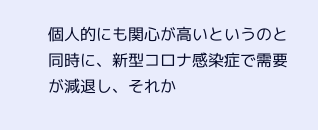個人的にも関心が高いというのと同時に、新型コロナ感染症で需要が減退し、それか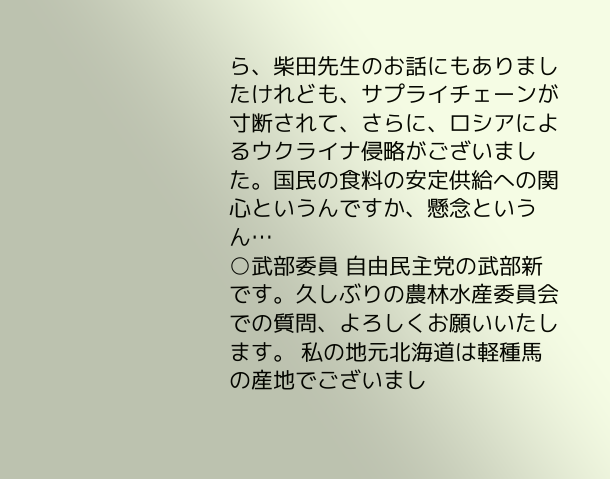ら、柴田先生のお話にもありましたけれども、サプライチェーンが寸断されて、さらに、ロシアによるウクライナ侵略がございました。国民の食料の安定供給への関心というんですか、懸念というん…
○武部委員 自由民主党の武部新です。久しぶりの農林水産委員会での質問、よろしくお願いいたします。 私の地元北海道は軽種馬の産地でございまし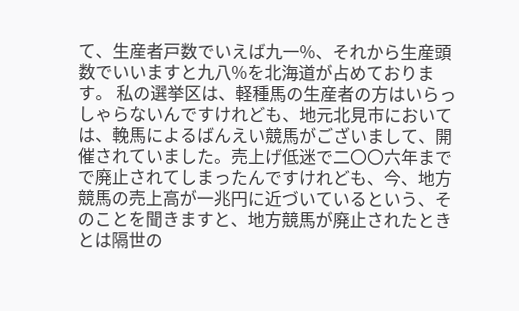て、生産者戸数でいえば九一%、それから生産頭数でいいますと九八%を北海道が占めております。 私の選挙区は、軽種馬の生産者の方はいらっしゃらないんですけれども、地元北見市においては、輓馬によるばんえい競馬がございまして、開催されていました。売上げ低迷で二〇〇六年までで廃止されてしまったんですけれども、今、地方競馬の売上高が一兆円に近づいているという、そのことを聞きますと、地方競馬が廃止されたときとは隔世の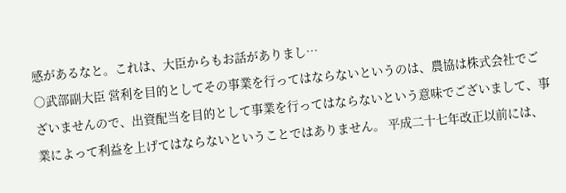感があるなと。これは、大臣からもお話がありまし…
○武部副大臣 営利を目的としてその事業を行ってはならないというのは、農協は株式会社でございませんので、出資配当を目的として事業を行ってはならないという意味でございまして、事業によって利益を上げてはならないということではありません。 平成二十七年改正以前には、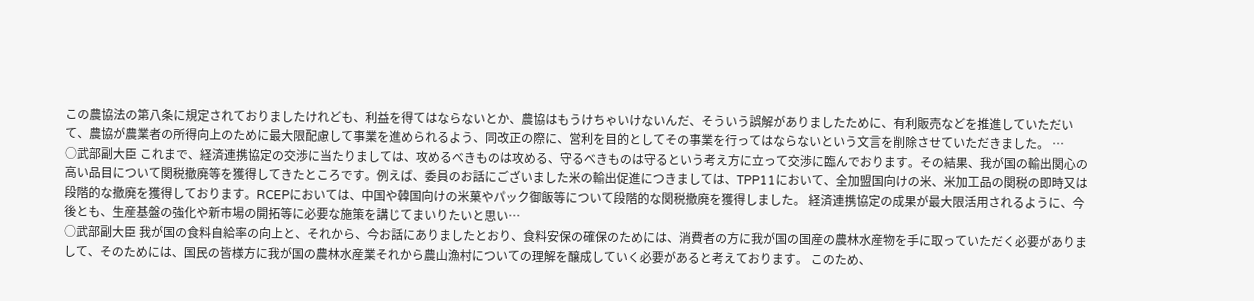この農協法の第八条に規定されておりましたけれども、利益を得てはならないとか、農協はもうけちゃいけないんだ、そういう誤解がありましたために、有利販売などを推進していただいて、農協が農業者の所得向上のために最大限配慮して事業を進められるよう、同改正の際に、営利を目的としてその事業を行ってはならないという文言を削除させていただきました。 …
○武部副大臣 これまで、経済連携協定の交渉に当たりましては、攻めるべきものは攻める、守るべきものは守るという考え方に立って交渉に臨んでおります。その結果、我が国の輸出関心の高い品目について関税撤廃等を獲得してきたところです。例えば、委員のお話にございました米の輸出促進につきましては、TPP11において、全加盟国向けの米、米加工品の関税の即時又は段階的な撤廃を獲得しております。RCEPにおいては、中国や韓国向けの米菓やパック御飯等について段階的な関税撤廃を獲得しました。 経済連携協定の成果が最大限活用されるように、今後とも、生産基盤の強化や新市場の開拓等に必要な施策を講じてまいりたいと思い…
○武部副大臣 我が国の食料自給率の向上と、それから、今お話にありましたとおり、食料安保の確保のためには、消費者の方に我が国の国産の農林水産物を手に取っていただく必要がありまして、そのためには、国民の皆様方に我が国の農林水産業それから農山漁村についての理解を醸成していく必要があると考えております。 このため、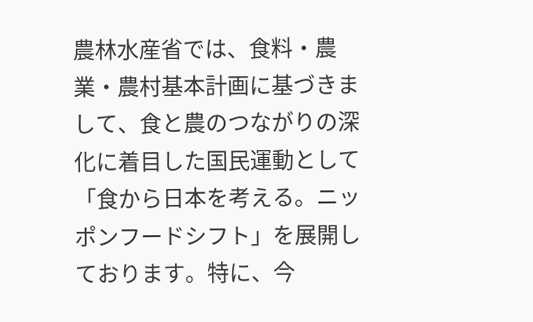農林水産省では、食料・農業・農村基本計画に基づきまして、食と農のつながりの深化に着目した国民運動として「食から日本を考える。ニッポンフードシフト」を展開しております。特に、今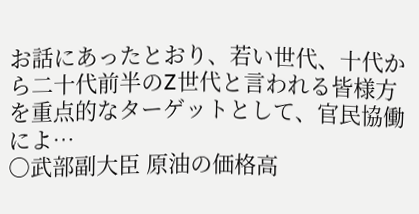お話にあったとおり、若い世代、十代から二十代前半のZ世代と言われる皆様方を重点的なターゲットとして、官民協働によ…
○武部副大臣 原油の価格高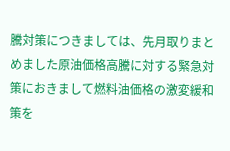騰対策につきましては、先月取りまとめました原油価格高騰に対する緊急対策におきまして燃料油価格の激変緩和策を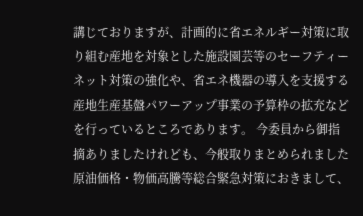講じておりますが、計画的に省エネルギー対策に取り組む産地を対象とした施設園芸等のセーフティーネット対策の強化や、省エネ機器の導入を支援する産地生産基盤パワーアップ事業の予算枠の拡充などを行っているところであります。 今委員から御指摘ありましたけれども、今般取りまとめられました原油価格・物価高騰等総合緊急対策におきまして、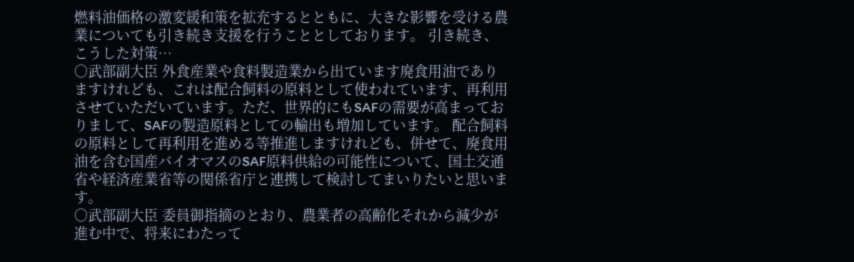燃料油価格の激変緩和策を拡充するとともに、大きな影響を受ける農業についても引き続き支援を行うこととしております。 引き続き、こうした対策…
○武部副大臣 外食産業や食料製造業から出ています廃食用油でありますけれども、これは配合飼料の原料として使われています、再利用させていただいています。ただ、世界的にもSAFの需要が高まっておりまして、SAFの製造原料としての輸出も増加しています。 配合飼料の原料として再利用を進める等推進しますけれども、併せて、廃食用油を含む国産バイオマスのSAF原料供給の可能性について、国土交通省や経済産業省等の関係省庁と連携して検討してまいりたいと思います。
○武部副大臣 委員御指摘のとおり、農業者の高齢化それから減少が進む中で、将来にわたって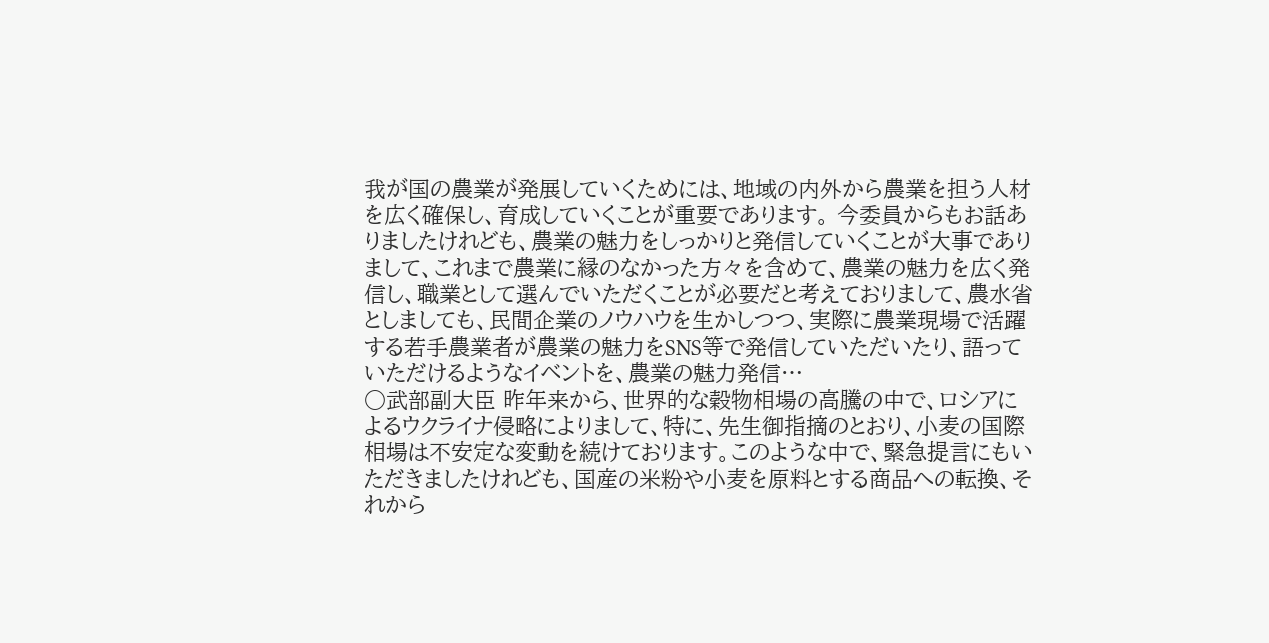我が国の農業が発展していくためには、地域の内外から農業を担う人材を広く確保し、育成していくことが重要であります。 今委員からもお話ありましたけれども、農業の魅力をしっかりと発信していくことが大事でありまして、これまで農業に縁のなかった方々を含めて、農業の魅力を広く発信し、職業として選んでいただくことが必要だと考えておりまして、農水省としましても、民間企業のノウハウを生かしつつ、実際に農業現場で活躍する若手農業者が農業の魅力をSNS等で発信していただいたり、語っていただけるようなイベントを、農業の魅力発信…
○武部副大臣 昨年来から、世界的な穀物相場の高騰の中で、ロシアによるウクライナ侵略によりまして、特に、先生御指摘のとおり、小麦の国際相場は不安定な変動を続けております。このような中で、緊急提言にもいただきましたけれども、国産の米粉や小麦を原料とする商品への転換、それから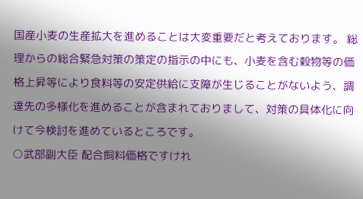国産小麦の生産拡大を進めることは大変重要だと考えております。 総理からの総合緊急対策の策定の指示の中にも、小麦を含む穀物等の価格上昇等により食料等の安定供給に支障が生じることがないよう、調達先の多様化を進めることが含まれておりまして、対策の具体化に向けて今検討を進めているところです。
○武部副大臣 配合飼料価格ですけれ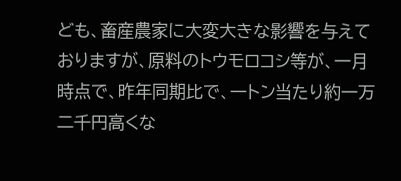ども、畜産農家に大変大きな影響を与えておりますが、原料のトウモロコシ等が、一月時点で、昨年同期比で、一トン当たり約一万二千円高くな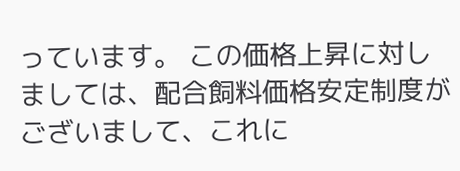っています。 この価格上昇に対しましては、配合飼料価格安定制度がございまして、これに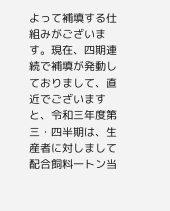よって補填する仕組みがございます。現在、四期連続で補填が発動しておりまして、直近でございますと、令和三年度第三・四半期は、生産者に対しまして配合飼料一トン当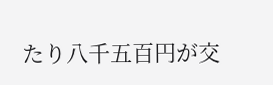たり八千五百円が交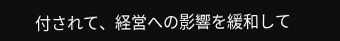付されて、経営への影響を緩和して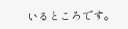いるところです。